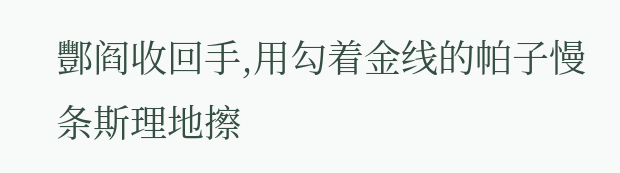酆阎收回手,用勾着金线的帕子慢条斯理地擦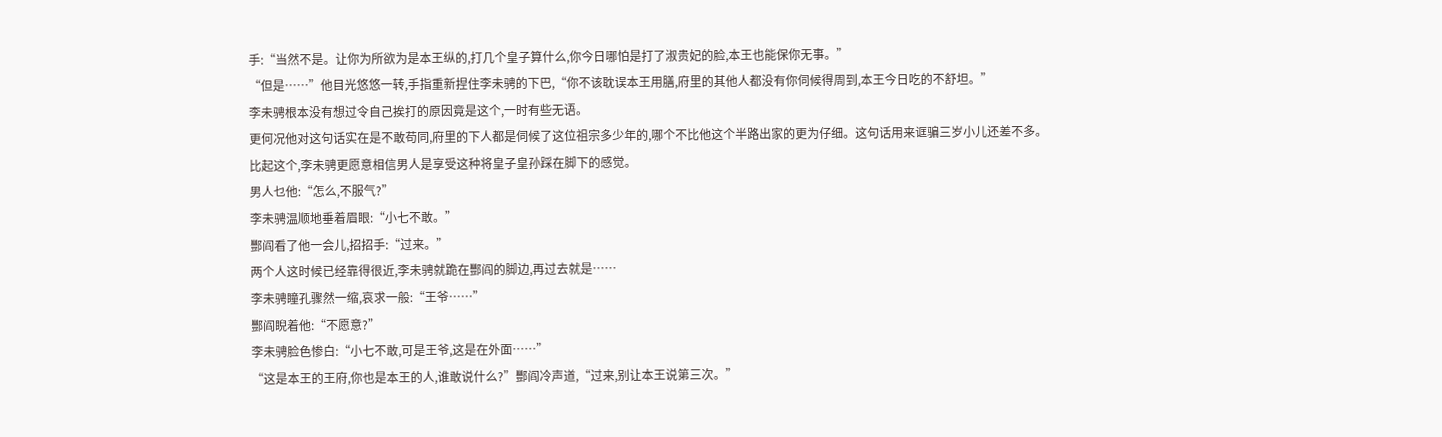手:“当然不是。让你为所欲为是本王纵的,打几个皇子算什么,你今日哪怕是打了淑贵妃的脸,本王也能保你无事。”
“但是……”他目光悠悠一转,手指重新捏住李未骋的下巴,“你不该耽误本王用膳,府里的其他人都没有你伺候得周到,本王今日吃的不舒坦。”
李未骋根本没有想过令自己挨打的原因竟是这个,一时有些无语。
更何况他对这句话实在是不敢苟同,府里的下人都是伺候了这位祖宗多少年的,哪个不比他这个半路出家的更为仔细。这句话用来诓骗三岁小儿还差不多。
比起这个,李未骋更愿意相信男人是享受这种将皇子皇孙踩在脚下的感觉。
男人乜他:“怎么,不服气?”
李未骋温顺地垂着眉眼:“小七不敢。”
酆阎看了他一会儿,招招手:“过来。”
两个人这时候已经靠得很近,李未骋就跪在酆阎的脚边,再过去就是……
李未骋瞳孔骤然一缩,哀求一般:“王爷……”
酆阎睨着他:“不愿意?”
李未骋脸色惨白:“小七不敢,可是王爷,这是在外面……”
“这是本王的王府,你也是本王的人,谁敢说什么?”酆阎冷声道,“过来,别让本王说第三次。”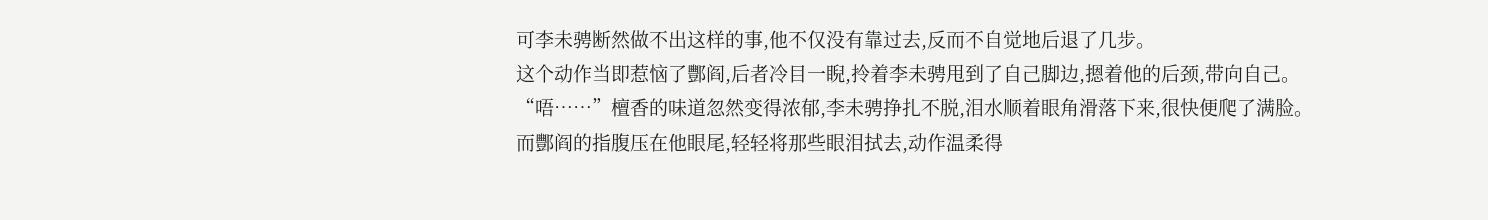可李未骋断然做不出这样的事,他不仅没有靠过去,反而不自觉地后退了几步。
这个动作当即惹恼了酆阎,后者冷目一睨,拎着李未骋甩到了自己脚边,摁着他的后颈,带向自己。
“唔……”檀香的味道忽然变得浓郁,李未骋挣扎不脱,泪水顺着眼角滑落下来,很快便爬了满脸。
而酆阎的指腹压在他眼尾,轻轻将那些眼泪拭去,动作温柔得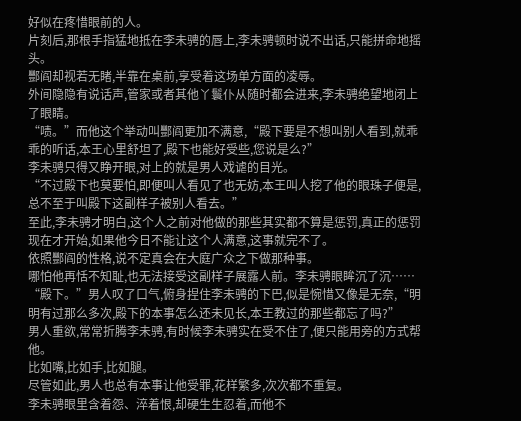好似在疼惜眼前的人。
片刻后,那根手指猛地抵在李未骋的唇上,李未骋顿时说不出话,只能拼命地摇头。
酆阎却视若无睹,半靠在桌前,享受着这场单方面的凌辱。
外间隐隐有说话声,管家或者其他丫鬟仆从随时都会进来,李未骋绝望地闭上了眼睛。
“啧。”而他这个举动叫酆阎更加不满意,“殿下要是不想叫别人看到,就乖乖的听话,本王心里舒坦了,殿下也能好受些,您说是么?”
李未骋只得又睁开眼,对上的就是男人戏谑的目光。
“不过殿下也莫要怕,即便叫人看见了也无妨,本王叫人挖了他的眼珠子便是,总不至于叫殿下这副样子被别人看去。”
至此,李未骋才明白,这个人之前对他做的那些其实都不算是惩罚,真正的惩罚现在才开始,如果他今日不能让这个人满意,这事就完不了。
依照酆阎的性格,说不定真会在大庭广众之下做那种事。
哪怕他再恬不知耻,也无法接受这副样子展露人前。李未骋眼眸沉了沉……
“殿下。”男人叹了口气,俯身捏住李未骋的下巴,似是惋惜又像是无奈,“明明有过那么多次,殿下的本事怎么还未见长,本王教过的那些都忘了吗?”
男人重欲,常常折腾李未骋,有时候李未骋实在受不住了,便只能用旁的方式帮他。
比如嘴,比如手,比如腿。
尽管如此,男人也总有本事让他受罪,花样繁多,次次都不重复。
李未骋眼里含着怨、淬着恨,却硬生生忍着,而他不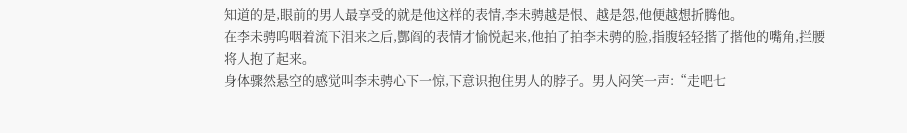知道的是,眼前的男人最享受的就是他这样的表情,李未骋越是恨、越是怨,他便越想折腾他。
在李未骋呜咽着流下泪来之后,酆阎的表情才愉悦起来,他拍了拍李未骋的脸,指腹轻轻揩了揩他的嘴角,拦腰将人抱了起来。
身体骤然悬空的感觉叫李未骋心下一惊,下意识抱住男人的脖子。男人闷笑一声:“走吧七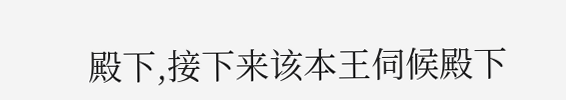殿下,接下来该本王伺候殿下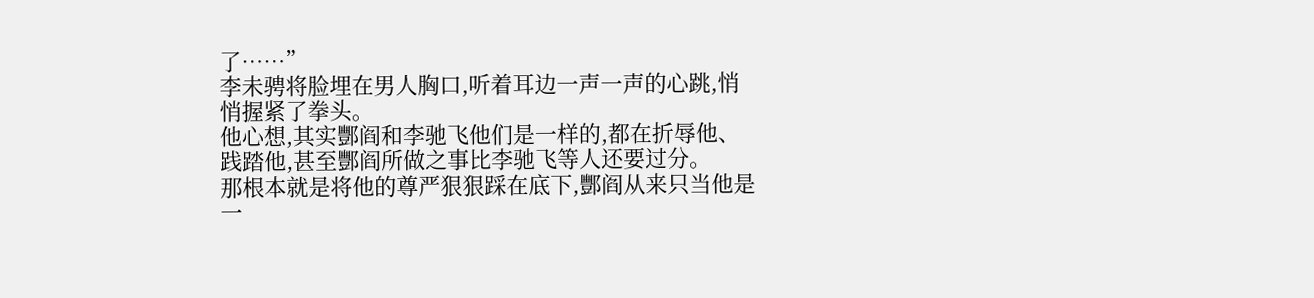了……”
李未骋将脸埋在男人胸口,听着耳边一声一声的心跳,悄悄握紧了拳头。
他心想,其实酆阎和李驰飞他们是一样的,都在折辱他、践踏他,甚至酆阎所做之事比李驰飞等人还要过分。
那根本就是将他的尊严狠狠踩在底下,酆阎从来只当他是一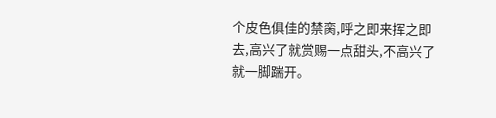个皮色俱佳的禁脔,呼之即来挥之即去,高兴了就赏赐一点甜头,不高兴了就一脚踹开。